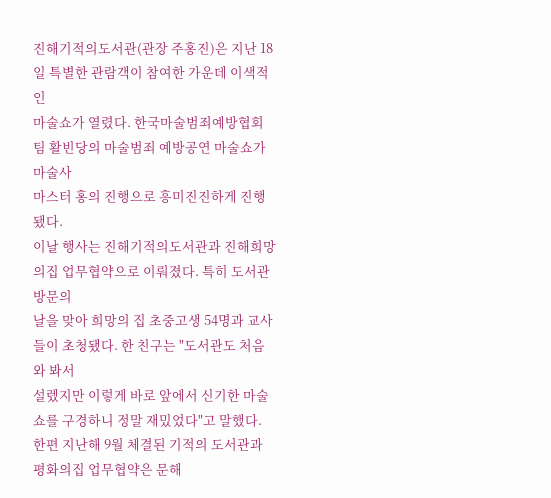진해기적의도서관(관장 주홍진)은 지난 18일 특별한 관람객이 참여한 가운데 이색적인
마술쇼가 열렸다. 한국마술범죄예방협회 팀 활빈당의 마술범죄 예방공연 마술쇼가 마술사
마스터 홍의 진행으로 흥미진진하게 진행됐다.
이날 행사는 진해기적의도서관과 진해희망의집 업무협약으로 이뤄졌다. 특히 도서관 방문의
날을 맞아 희망의 집 초중고생 54명과 교사들이 초청됐다. 한 친구는 "도서관도 처음 와 봐서
설렜지만 이렇게 바로 앞에서 신기한 마술쇼를 구경하니 정말 재밌었다"고 말했다.
한편 지난해 9월 체결된 기적의 도서관과 평화의집 업무협약은 문해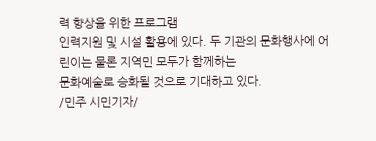력 향상을 위한 프로그램
인력지원 및 시설 활용에 있다. 두 기관의 문화행사에 어린이는 물론 지역민 모두가 함께하는
문화예술로 승화될 것으로 기대하고 있다.
/민주 시민기자/